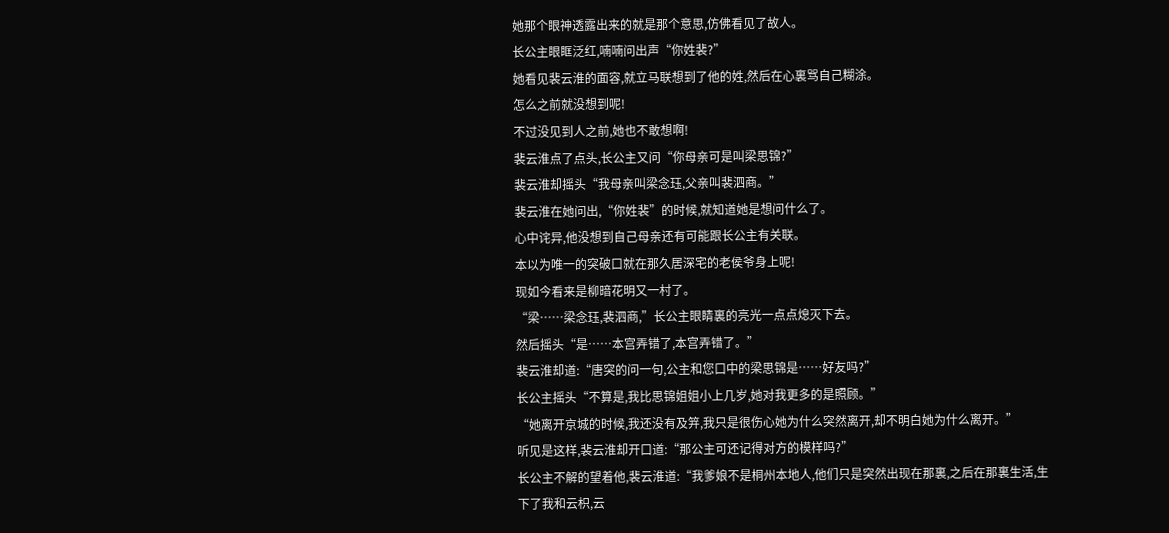她那个眼神透露出来的就是那个意思,仿佛看见了故人。
长公主眼眶泛红,喃喃问出声“你姓裴?”
她看见裴云淮的面容,就立马联想到了他的姓,然后在心裏骂自己糊涂。
怎么之前就没想到呢!
不过没见到人之前,她也不敢想啊!
裴云淮点了点头,长公主又问“你母亲可是叫梁思锦?”
裴云淮却摇头“我母亲叫梁念珏,父亲叫裴泗商。”
裴云淮在她问出,“你姓裴”的时候,就知道她是想问什么了。
心中诧异,他没想到自己母亲还有可能跟长公主有关联。
本以为唯一的突破口就在那久居深宅的老侯爷身上呢!
现如今看来是柳暗花明又一村了。
“梁……梁念珏,裴泗商,”长公主眼睛裏的亮光一点点熄灭下去。
然后摇头“是……本宫弄错了,本宫弄错了。”
裴云淮却道:“唐突的问一句,公主和您口中的梁思锦是……好友吗?”
长公主摇头“不算是,我比思锦姐姐小上几岁,她对我更多的是照顾。”
“她离开京城的时候,我还没有及笄,我只是很伤心她为什么突然离开,却不明白她为什么离开。”
听见是这样,裴云淮却开口道:“那公主可还记得对方的模样吗?”
长公主不解的望着他,裴云淮道:“我爹娘不是桐州本地人,他们只是突然出现在那裏,之后在那裏生活,生下了我和云枳,云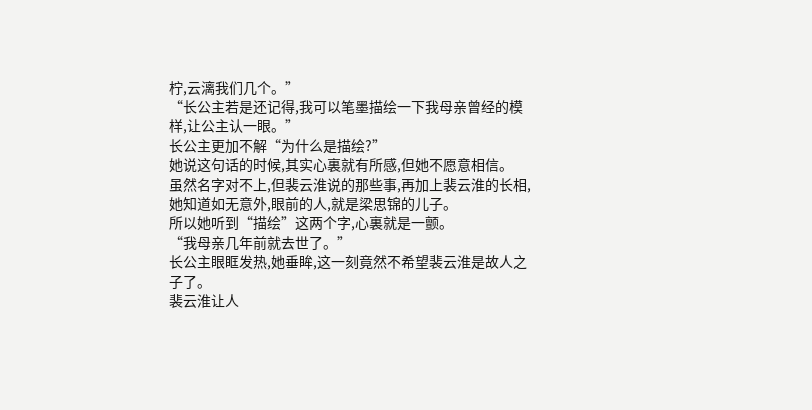柠,云漓我们几个。”
“长公主若是还记得,我可以笔墨描绘一下我母亲曾经的模样,让公主认一眼。”
长公主更加不解“为什么是描绘?”
她说这句话的时候,其实心裏就有所感,但她不愿意相信。
虽然名字对不上,但裴云淮说的那些事,再加上裴云淮的长相,她知道如无意外,眼前的人,就是梁思锦的儿子。
所以她听到“描绘”这两个字,心裏就是一颤。
“我母亲几年前就去世了。”
长公主眼眶发热,她垂眸,这一刻竟然不希望裴云淮是故人之子了。
裴云淮让人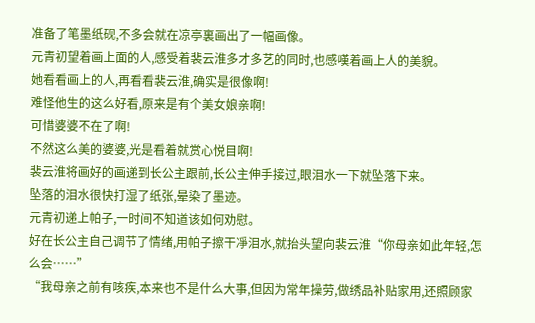准备了笔墨纸砚,不多会就在凉亭裏画出了一幅画像。
元青初望着画上面的人,感受着裴云淮多才多艺的同时,也感嘆着画上人的美貌。
她看看画上的人,再看看裴云淮,确实是很像啊!
难怪他生的这么好看,原来是有个美女娘亲啊!
可惜婆婆不在了啊!
不然这么美的婆婆,光是看着就赏心悦目啊!
裴云淮将画好的画递到长公主跟前,长公主伸手接过,眼泪水一下就坠落下来。
坠落的泪水很快打湿了纸张,晕染了墨迹。
元青初递上帕子,一时间不知道该如何劝慰。
好在长公主自己调节了情绪,用帕子擦干凈泪水,就抬头望向裴云淮“你母亲如此年轻,怎么会……”
“我母亲之前有咳疾,本来也不是什么大事,但因为常年操劳,做绣品补贴家用,还照顾家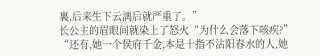裏,后来生下云漓后就严重了。”
长公主的眉眼间就染上了怒火“为什么会落下咳疾?”
“还有,她一个侯府千金,本是十指不沾阳春水的人,她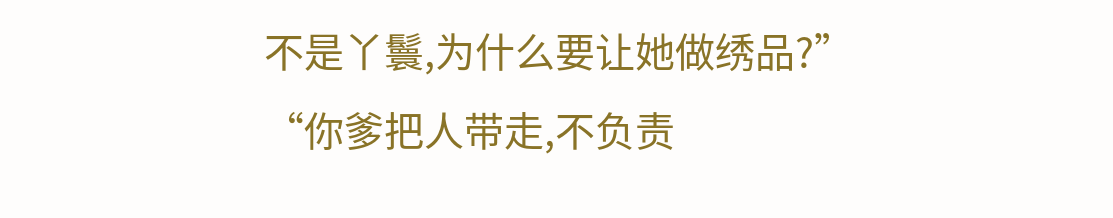不是丫鬟,为什么要让她做绣品?”
“你爹把人带走,不负责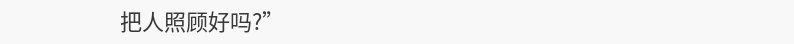把人照顾好吗?”